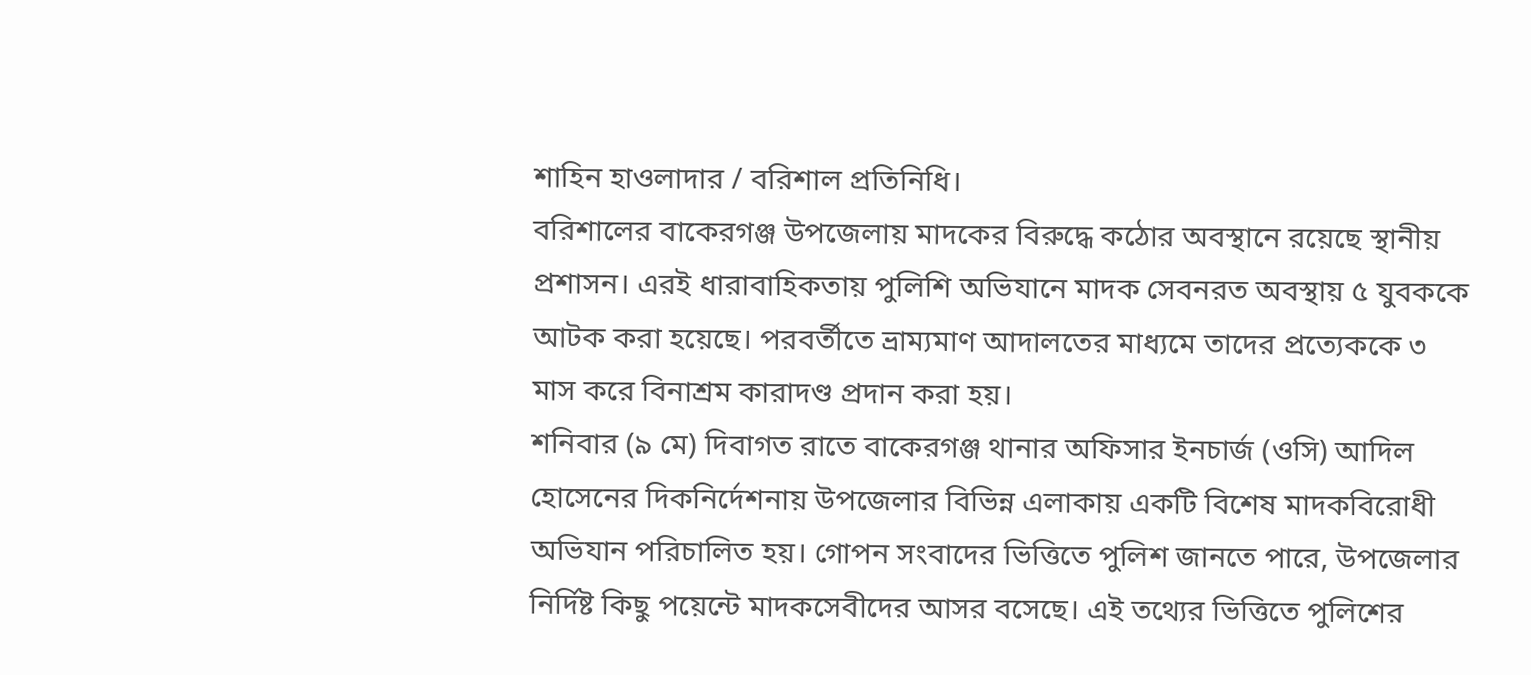শাহিন হাওলাদার / বরিশাল প্রতিনিধি।
বরিশালের বাকেরগঞ্জ উপজেলায় মাদকের বিরুদ্ধে কঠোর অবস্থানে রয়েছে স্থানীয় প্রশাসন। এরই ধারাবাহিকতায় পুলিশি অভিযানে মাদক সেবনরত অবস্থায় ৫ যুবককে আটক করা হয়েছে। পরবর্তীতে ভ্রাম্যমাণ আদালতের মাধ্যমে তাদের প্রত্যেককে ৩ মাস করে বিনাশ্রম কারাদণ্ড প্রদান করা হয়।
শনিবার (৯ মে) দিবাগত রাতে বাকেরগঞ্জ থানার অফিসার ইনচার্জ (ওসি) আদিল হোসেনের দিকনির্দেশনায় উপজেলার বিভিন্ন এলাকায় একটি বিশেষ মাদকবিরোধী অভিযান পরিচালিত হয়। গোপন সংবাদের ভিত্তিতে পুলিশ জানতে পারে, উপজেলার নির্দিষ্ট কিছু পয়েন্টে মাদকসেবীদের আসর বসেছে। এই তথ্যের ভিত্তিতে পুলিশের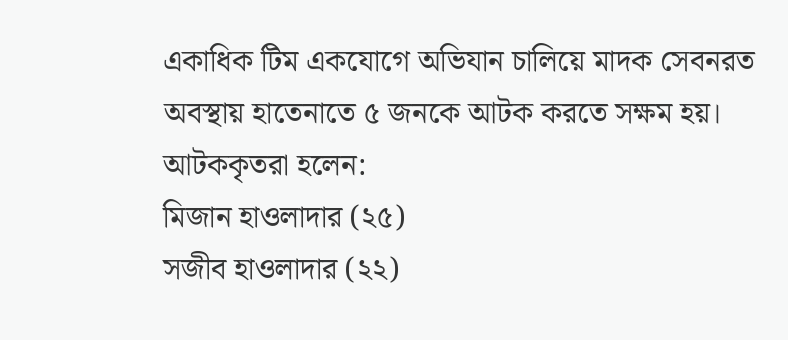একাধিক টিম একযোগে অভিযান চালিয়ে মাদক সেবনরত অবস্থায় হাতেনাতে ৫ জনকে আটক করতে সক্ষম হয়।
আটককৃতরা হলেন:
মিজান হাওলাদার (২৫)
সজীব হাওলাদার (২২)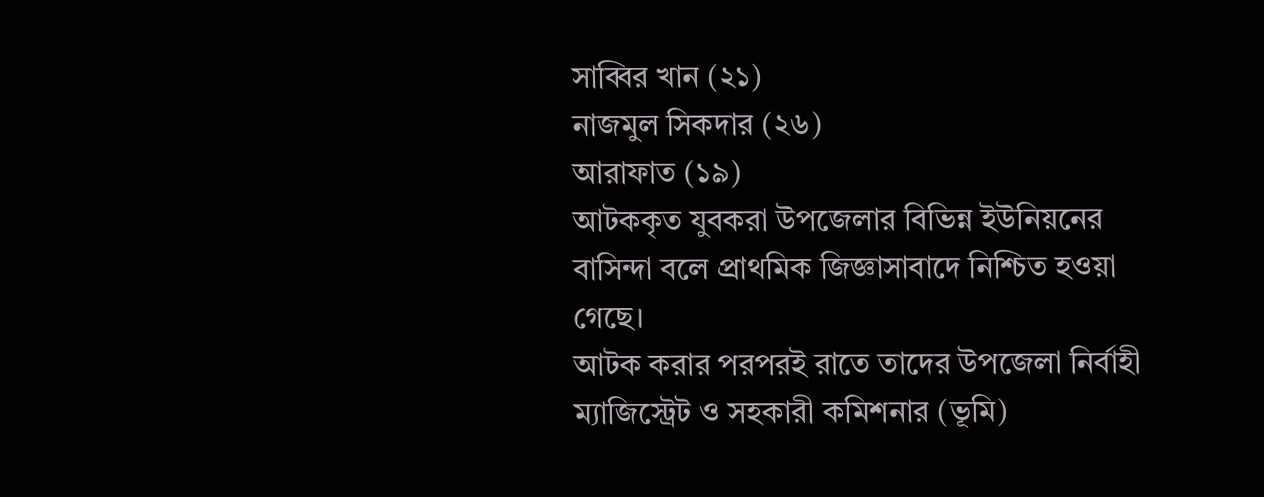সাব্বির খান (২১)
নাজমুল সিকদার (২৬)
আরাফাত (১৯)
আটককৃত যুবকরা উপজেলার বিভিন্ন ইউনিয়নের বাসিন্দা বলে প্রাথমিক জিজ্ঞাসাবাদে নিশ্চিত হওয়া গেছে।
আটক করার পরপরই রাতে তাদের উপজেলা নির্বাহী ম্যাজিস্ট্রেট ও সহকারী কমিশনার (ভূমি)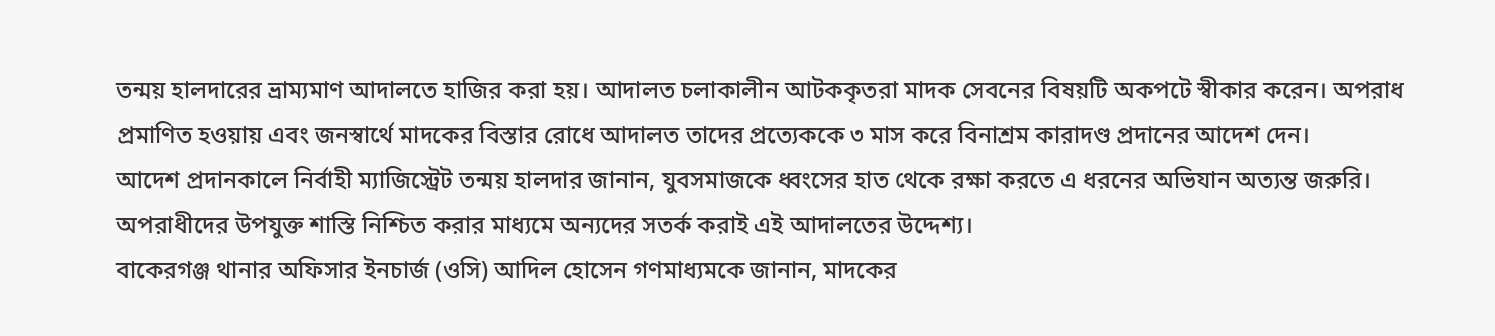তন্ময় হালদারের ভ্রাম্যমাণ আদালতে হাজির করা হয়। আদালত চলাকালীন আটককৃতরা মাদক সেবনের বিষয়টি অকপটে স্বীকার করেন। অপরাধ প্রমাণিত হওয়ায় এবং জনস্বার্থে মাদকের বিস্তার রোধে আদালত তাদের প্রত্যেককে ৩ মাস করে বিনাশ্রম কারাদণ্ড প্রদানের আদেশ দেন।
আদেশ প্রদানকালে নির্বাহী ম্যাজিস্ট্রেট তন্ময় হালদার জানান, যুবসমাজকে ধ্বংসের হাত থেকে রক্ষা করতে এ ধরনের অভিযান অত্যন্ত জরুরি। অপরাধীদের উপযুক্ত শাস্তি নিশ্চিত করার মাধ্যমে অন্যদের সতর্ক করাই এই আদালতের উদ্দেশ্য।
বাকেরগঞ্জ থানার অফিসার ইনচার্জ (ওসি) আদিল হোসেন গণমাধ্যমকে জানান, মাদকের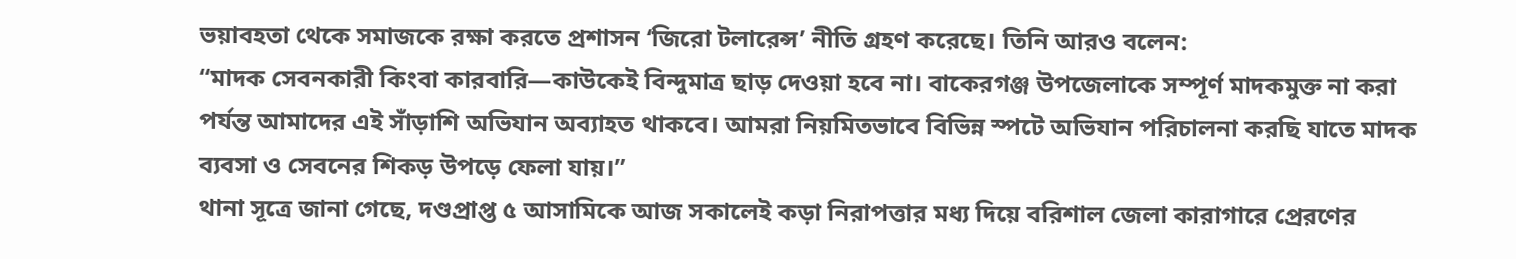ভয়াবহতা থেকে সমাজকে রক্ষা করতে প্রশাসন ‘জিরো টলারেন্স’ নীতি গ্রহণ করেছে। তিনি আরও বলেন:
“মাদক সেবনকারী কিংবা কারবারি—কাউকেই বিন্দুমাত্র ছাড় দেওয়া হবে না। বাকেরগঞ্জ উপজেলাকে সম্পূর্ণ মাদকমুক্ত না করা পর্যন্ত আমাদের এই সাঁড়াশি অভিযান অব্যাহত থাকবে। আমরা নিয়মিতভাবে বিভিন্ন স্পটে অভিযান পরিচালনা করছি যাতে মাদক ব্যবসা ও সেবনের শিকড় উপড়ে ফেলা যায়।”
থানা সূত্রে জানা গেছে, দণ্ডপ্রাপ্ত ৫ আসামিকে আজ সকালেই কড়া নিরাপত্তার মধ্য দিয়ে বরিশাল জেলা কারাগারে প্রেরণের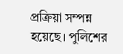প্রক্রিয়া সম্পন্ন হয়েছে। পুলিশের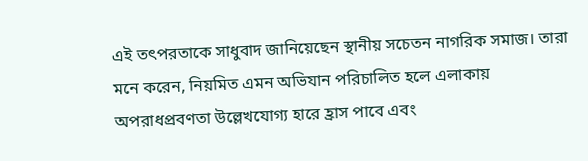এই তৎপরতাকে সাধুবাদ জানিয়েছেন স্থানীয় সচেতন নাগরিক সমাজ। তারা মনে করেন, নিয়মিত এমন অভিযান পরিচালিত হলে এলাকায় অপরাধপ্রবণতা উল্লেখযোগ্য হারে হ্রাস পাবে এবং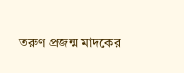তরুণ প্রজন্ম মাদকের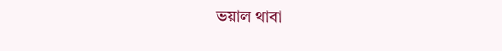ভয়াল থাবা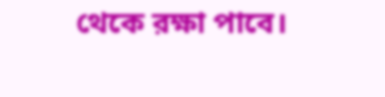থেকে রক্ষা পাবে।